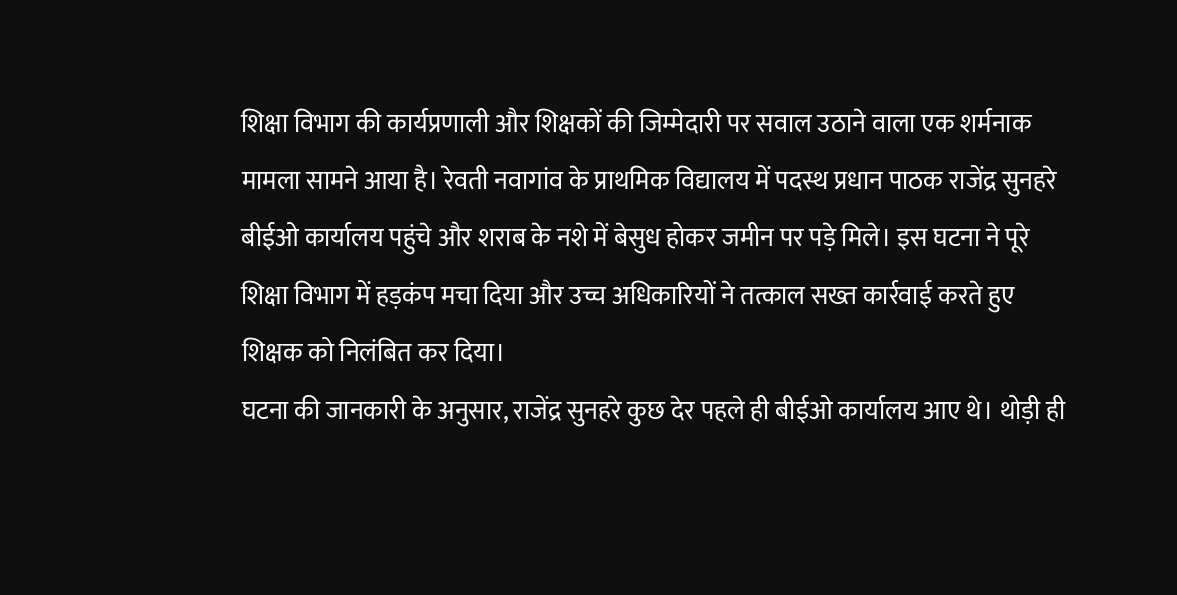शिक्षा विभाग की कार्यप्रणाली और शिक्षकों की जिम्मेदारी पर सवाल उठाने वाला एक शर्मनाक मामला सामने आया है। रेवती नवागांव के प्राथमिक विद्यालय में पदस्थ प्रधान पाठक राजेंद्र सुनहरे बीईओ कार्यालय पहुंचे और शराब के नशे में बेसुध होकर जमीन पर पड़े मिले। इस घटना ने पूरे शिक्षा विभाग में हड़कंप मचा दिया और उच्च अधिकारियों ने तत्काल सख्त कार्रवाई करते हुए शिक्षक को निलंबित कर दिया।
घटना की जानकारी के अनुसार, राजेंद्र सुनहरे कुछ देर पहले ही बीईओ कार्यालय आए थे। थोड़ी ही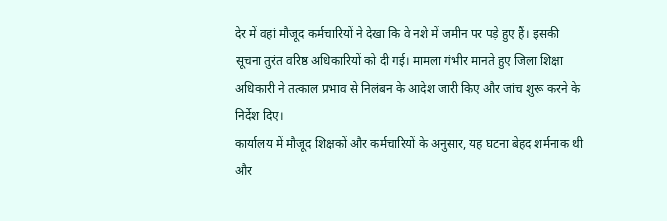देर में वहां मौजूद कर्मचारियों ने देखा कि वे नशे में जमीन पर पड़े हुए हैं। इसकी सूचना तुरंत वरिष्ठ अधिकारियों को दी गई। मामला गंभीर मानते हुए जिला शिक्षा अधिकारी ने तत्काल प्रभाव से निलंबन के आदेश जारी किए और जांच शुरू करने के निर्देश दिए।
कार्यालय में मौजूद शिक्षकों और कर्मचारियों के अनुसार, यह घटना बेहद शर्मनाक थी और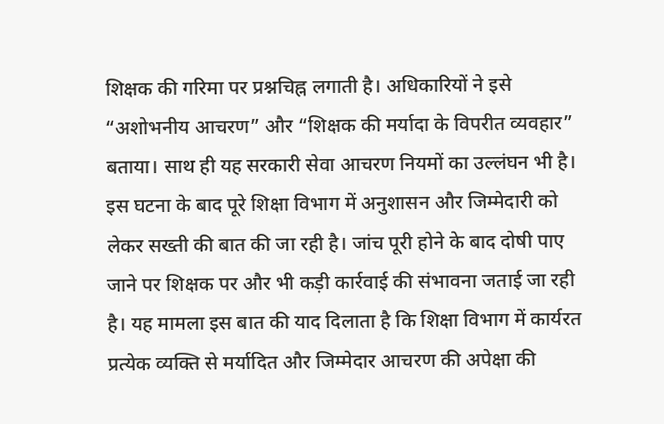शिक्षक की गरिमा पर प्रश्नचिह्न लगाती है। अधिकारियों ने इसे “अशोभनीय आचरण” और “शिक्षक की मर्यादा के विपरीत व्यवहार” बताया। साथ ही यह सरकारी सेवा आचरण नियमों का उल्लंघन भी है।
इस घटना के बाद पूरे शिक्षा विभाग में अनुशासन और जिम्मेदारी को लेकर सख्ती की बात की जा रही है। जांच पूरी होने के बाद दोषी पाए जाने पर शिक्षक पर और भी कड़ी कार्रवाई की संभावना जताई जा रही है। यह मामला इस बात की याद दिलाता है कि शिक्षा विभाग में कार्यरत प्रत्येक व्यक्ति से मर्यादित और जिम्मेदार आचरण की अपेक्षा की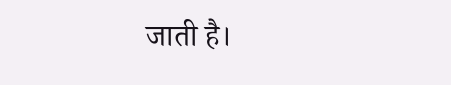जाती है।